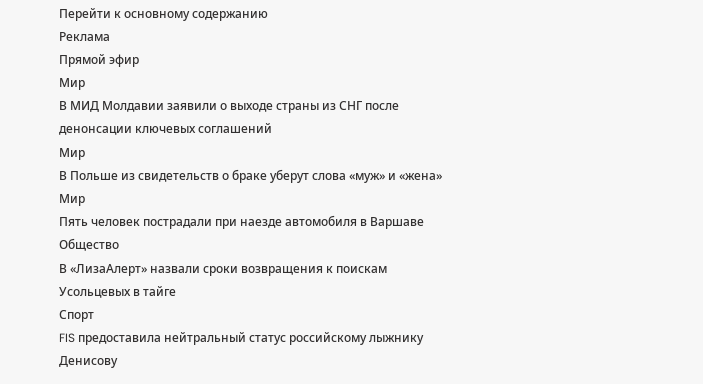Перейти к основному содержанию
Реклама
Прямой эфир
Мир
В МИД Молдавии заявили о выходе страны из СНГ после денонсации ключевых соглашений
Мир
В Польше из свидетельств о браке уберут слова «муж» и «жена»
Мир
Пять человек пострадали при наезде автомобиля в Варшаве
Общество
В «ЛизаАлерт» назвали сроки возвращения к поискам Усольцевых в тайге
Спорт
FIS предоставила нейтральный статус российскому лыжнику Денисову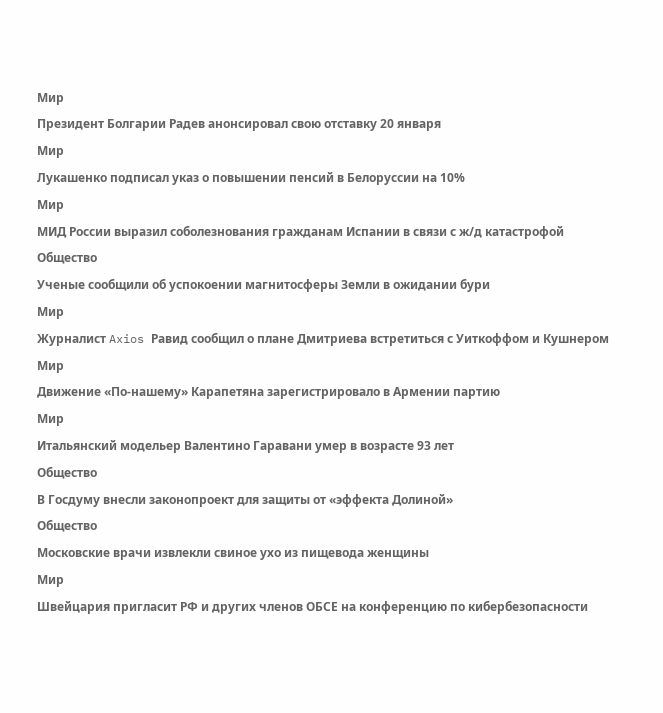Мир
Президент Болгарии Радев анонсировал свою отставку 20 января
Мир
Лукашенко подписал указ о повышении пенсий в Белоруссии на 10%
Мир
МИД России выразил соболезнования гражданам Испании в связи с ж/д катастрофой
Общество
Ученые сообщили об успокоении магнитосферы Земли в ожидании бури
Мир
Журналист Axios Равид сообщил о плане Дмитриева встретиться с Уиткоффом и Кушнером
Мир
Движение «По-нашему» Карапетяна зарегистрировало в Армении партию
Мир
Итальянский модельер Валентино Гаравани умер в возрасте 93 лет
Общество
В Госдуму внесли законопроект для защиты от «эффекта Долиной»
Общество
Московские врачи извлекли свиное ухо из пищевода женщины
Мир
Швейцария пригласит РФ и других членов ОБСЕ на конференцию по кибербезопасности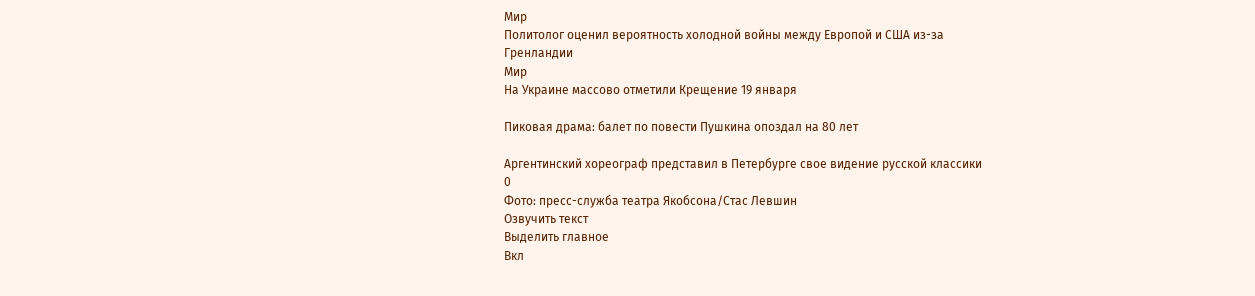Мир
Политолог оценил вероятность холодной войны между Европой и США из-за Гренландии
Мир
На Украине массово отметили Крещение 19 января

Пиковая драма: балет по повести Пушкина опоздал на 80 лет

Аргентинский хореограф представил в Петербурге свое видение русской классики
0
Фото: пресс-служба театра Якобсона/Cтас Левшин
Озвучить текст
Выделить главное
Вкл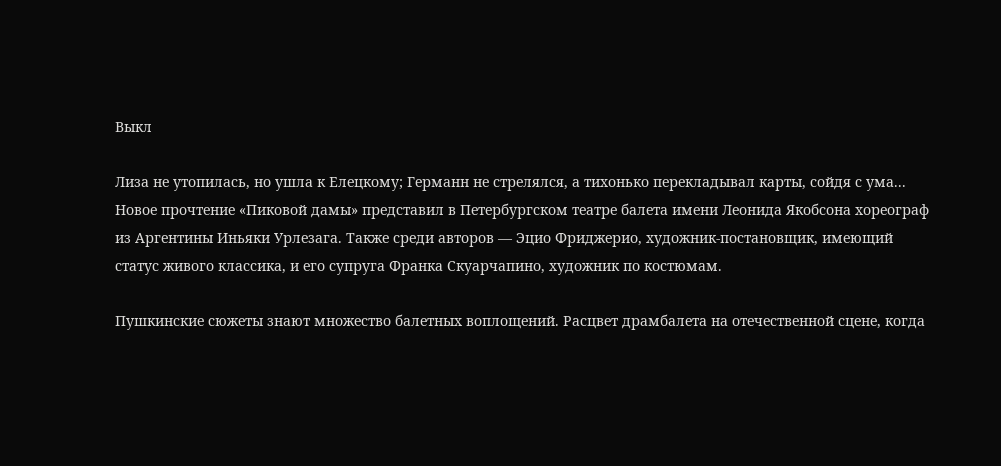Выкл

Лиза не утопилась, но ушла к Елецкому; Германн не стрелялся, а тихонько перекладывал карты, сойдя с ума... Новое прочтение «Пиковой дамы» представил в Петербургском театре балета имени Леонида Якобсона хореограф из Аргентины Иньяки Урлезага. Также среди авторов — Эцио Фриджерио, художник-постановщик, имеющий статус живого классика, и его супруга Франка Скуарчапино, художник по костюмам.

Пушкинские сюжеты знают множество балетных воплощений. Расцвет драмбалета на отечественной сцене, когда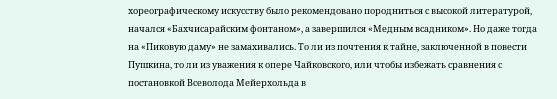хореографическому искусству было рекомендовано породниться с высокой литературой, начался «Бахчисарайским фонтаном», а завершился «Медным всадником». Но даже тогда на «Пиковую даму» не замахивались. То ли из почтения к тайне, заключенной в повести Пушкина, то ли из уважения к опере Чайковского, или чтобы избежать сравнения с постановкой Всеволода Мейерхольда в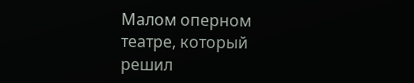Малом оперном театре, который решил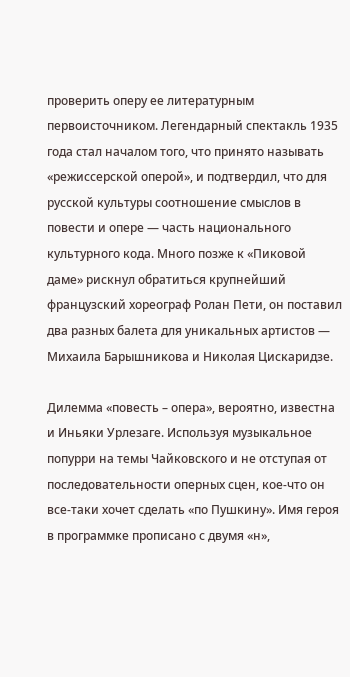проверить оперу ее литературным первоисточником. Легендарный спектакль 1935 года стал началом того, что принято называть «режиссерской оперой», и подтвердил, что для русской культуры соотношение смыслов в повести и опере — часть национального культурного кода. Много позже к «Пиковой даме» рискнул обратиться крупнейший французский хореограф Ролан Пети, он поставил два разных балета для уникальных артистов — Михаила Барышникова и Николая Цискаридзе.

Дилемма «повесть – опера», вероятно, известна и Иньяки Урлезаге. Используя музыкальное попурри на темы Чайковского и не отступая от последовательности оперных сцен, кое-что он все-таки хочет сделать «по Пушкину». Имя героя в программке прописано с двумя «н»,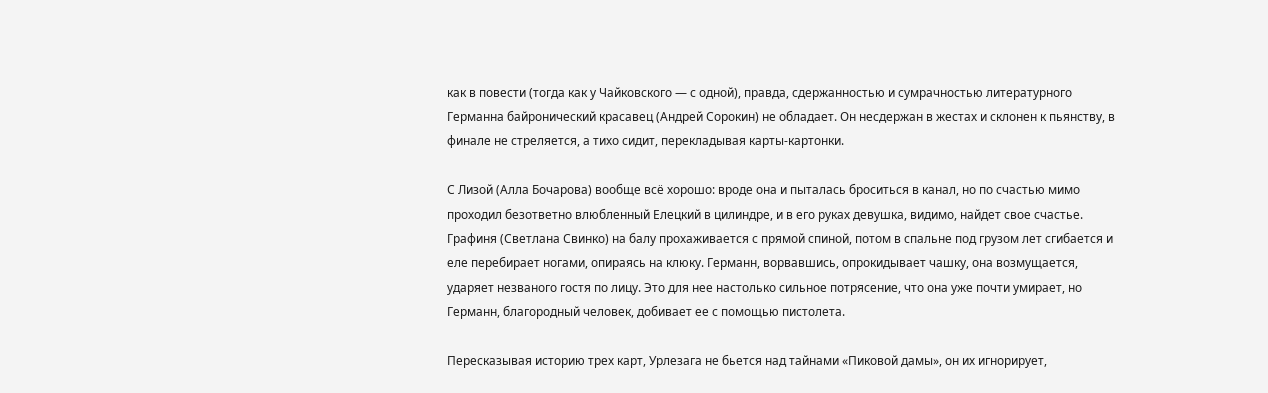как в повести (тогда как у Чайковского — с одной), правда, сдержанностью и сумрачностью литературного Германна байронический красавец (Андрей Сорокин) не обладает. Он несдержан в жестах и склонен к пьянству, в финале не стреляется, а тихо сидит, перекладывая карты-картонки.

С Лизой (Алла Бочарова) вообще всё хорошо: вроде она и пыталась броситься в канал, но по счастью мимо проходил безответно влюбленный Елецкий в цилиндре, и в его руках девушка, видимо, найдет свое счастье. Графиня (Светлана Свинко) на балу прохаживается с прямой спиной, потом в спальне под грузом лет сгибается и еле перебирает ногами, опираясь на клюку. Германн, ворвавшись, опрокидывает чашку, она возмущается, ударяет незваного гостя по лицу. Это для нее настолько сильное потрясение, что она уже почти умирает, но Германн, благородный человек, добивает ее с помощью пистолета.

Пересказывая историю трех карт, Урлезага не бьется над тайнами «Пиковой дамы», он их игнорирует,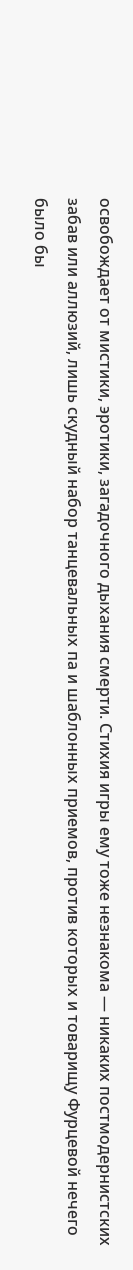освобождает от мистики, эротики, загадочного дыхания смерти. Стихия игры ему тоже незнакома — никаких постмодернистских забав или аллюзий, лишь скудный набор танцевальных па и шаблонных приемов, против которых и товарищу Фурцевой нечего было бы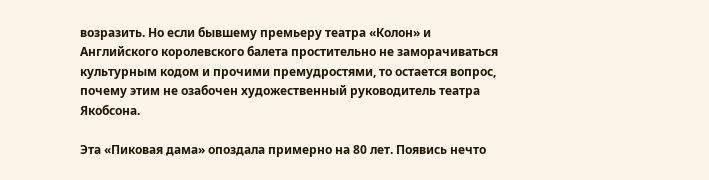возразить. Но если бывшему премьеру театра «Колон» и Английского королевского балета простительно не заморачиваться культурным кодом и прочими премудростями, то остается вопрос, почему этим не озабочен художественный руководитель театра Якобсона.

Эта «Пиковая дама» опоздала примерно на 80 лет. Появись нечто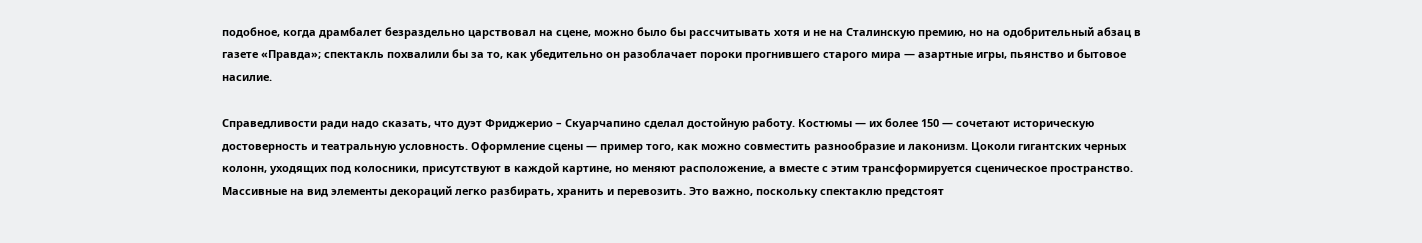подобное, когда драмбалет безраздельно царствовал на сцене, можно было бы рассчитывать хотя и не на Сталинскую премию, но на одобрительный абзац в газете «Правда»; спектакль похвалили бы за то, как убедительно он разоблачает пороки прогнившего старого мира — азартные игры, пьянство и бытовое насилие.

Справедливости ради надо сказать, что дуэт Фриджерио – Скуарчапино сделал достойную работу. Костюмы — их более 150 — сочетают историческую достоверность и театральную условность. Оформление сцены — пример того, как можно совместить разнообразие и лаконизм. Цоколи гигантских черных колонн, уходящих под колосники, присутствуют в каждой картине, но меняют расположение, а вместе с этим трансформируется сценическое пространство. Массивные на вид элементы декораций легко разбирать, хранить и перевозить. Это важно, поскольку спектаклю предстоят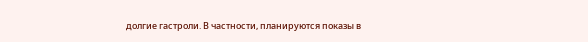долгие гастроли. В частности, планируются показы в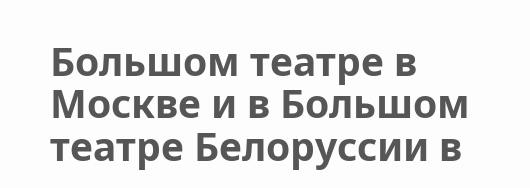Большом театре в Москве и в Большом театре Белоруссии в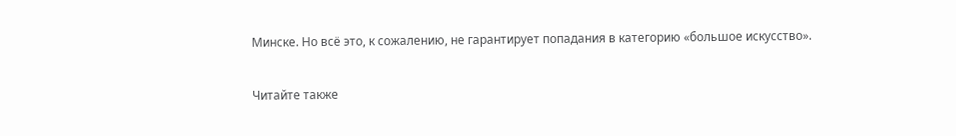Минске. Но всё это, к сожалению, не гарантирует попадания в категорию «большое искусство».

Читайте также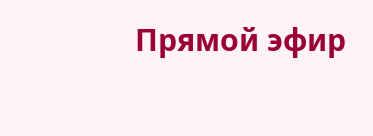Прямой эфир